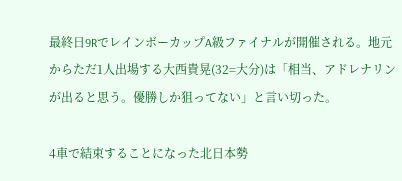最終日9RでレインボーカップA級ファイナルが開催される。地元からただ1人出場する大西貴晃(32=大分)は「相当、アドレナリンが出ると思う。優勝しか狙ってない」と言い切った。

4車で結束することになった北日本勢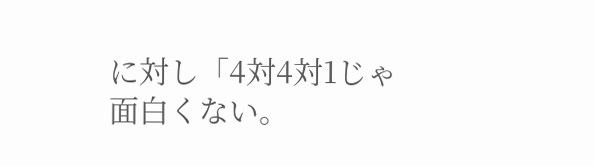に対し「4対4対1じゃ面白くない。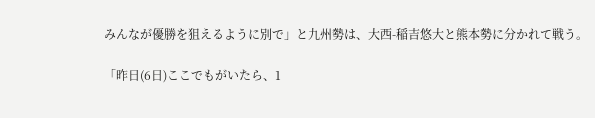みんなが優勝を狙えるように別で」と九州勢は、大西-稲吉悠大と熊本勢に分かれて戦う。

「昨日(6日)ここでもがいたら、1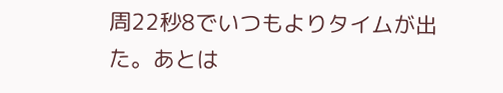周22秒8でいつもよりタイムが出た。あとは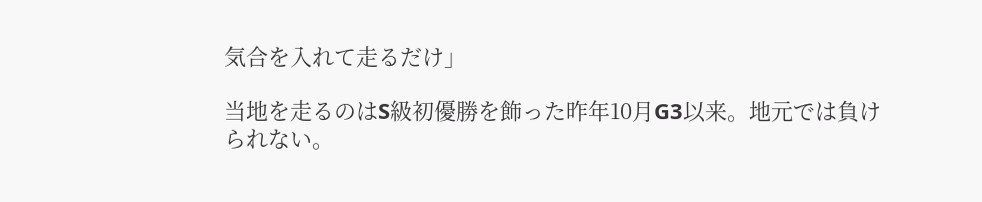気合を入れて走るだけ」

当地を走るのはS級初優勝を飾った昨年10月G3以来。地元では負けられない。